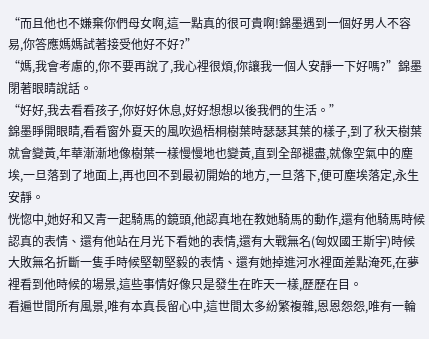“而且他也不嫌棄你們母女啊,這一點真的很可貴啊!錦墨遇到一個好男人不容易,你答應媽媽試著接受他好不好?”
“媽,我會考慮的,你不要再說了,我心裡很煩,你讓我一個人安靜一下好嗎?”錦墨閉著眼睛說話。
“好好,我去看看孩子,你好好休息,好好想想以後我們的生活。”
錦墨睜開眼睛,看看窗外夏天的風吹過梧桐樹葉時瑟瑟其葉的樣子,到了秋天樹葉就會變黃,年華漸漸地像樹葉一樣慢慢地也變黃,直到全部褪盡,就像空氣中的塵埃,一旦落到了地面上,再也回不到最初開始的地方,一旦落下,便可塵埃落定,永生安靜。
恍惚中,她好和又青一起騎馬的鏡頭,他認真地在教她騎馬的動作,還有他騎馬時候認真的表情、還有他站在月光下看她的表情,還有大戰無名(匈奴國王斯宇)時候大敗無名折斷一隻手時候堅韌堅毅的表情、還有她掉進河水裡面差點淹死,在夢裡看到他時候的場景,這些事情好像只是發生在昨天一樣,歷歷在目。
看遍世間所有風景,唯有本真長留心中,這世間太多紛繁複雜,恩恩怨怨,唯有一輪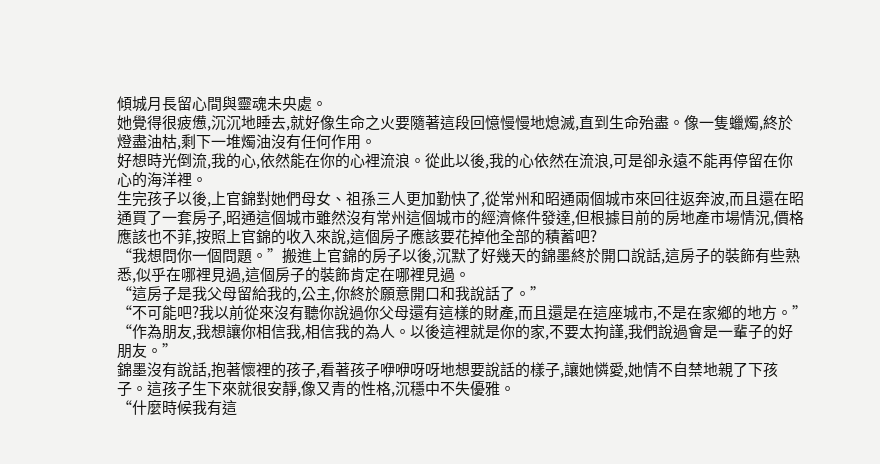傾城月長留心間與靈魂未央處。
她覺得很疲憊,沉沉地睡去,就好像生命之火要隨著這段回憶慢慢地熄滅,直到生命殆盡。像一隻蠟燭,終於燈盡油枯,剩下一堆燭油沒有任何作用。
好想時光倒流,我的心,依然能在你的心裡流浪。從此以後,我的心依然在流浪,可是卻永遠不能再停留在你心的海洋裡。
生完孩子以後,上官錦對她們母女、祖孫三人更加勤快了,從常州和昭通兩個城市來回往返奔波,而且還在昭通買了一套房子,昭通這個城市雖然沒有常州這個城市的經濟條件發達,但根據目前的房地產市場情況,價格應該也不菲,按照上官錦的收入來說,這個房子應該要花掉他全部的積蓄吧?
“我想問你一個問題。”搬進上官錦的房子以後,沉默了好幾天的錦墨終於開口說話,這房子的裝飾有些熟悉,似乎在哪裡見過,這個房子的裝飾肯定在哪裡見過。
“這房子是我父母留給我的,公主,你終於願意開口和我說話了。”
“不可能吧?我以前從來沒有聽你說過你父母還有這樣的財產,而且還是在這座城市,不是在家鄉的地方。”
“作為朋友,我想讓你相信我,相信我的為人。以後這裡就是你的家,不要太拘謹,我們說過會是一輩子的好朋友。”
錦墨沒有說話,抱著懷裡的孩子,看著孩子咿咿呀呀地想要說話的樣子,讓她憐愛,她情不自禁地親了下孩子。這孩子生下來就很安靜,像又青的性格,沉穩中不失優雅。
“什麼時候我有這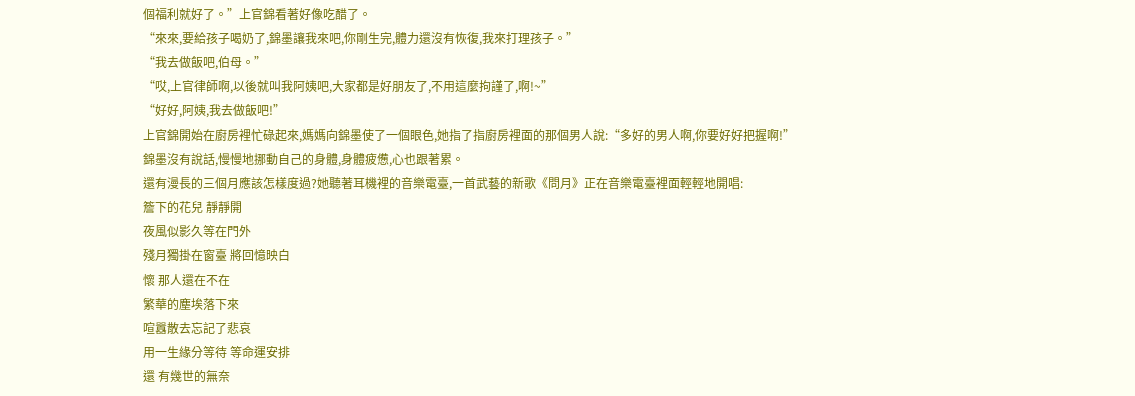個福利就好了。”上官錦看著好像吃醋了。
“來來,要給孩子喝奶了,錦墨讓我來吧,你剛生完,體力還沒有恢復,我來打理孩子。”
“我去做飯吧,伯母。”
“哎,上官律師啊,以後就叫我阿姨吧,大家都是好朋友了,不用這麼拘謹了,啊!~”
“好好,阿姨,我去做飯吧!”
上官錦開始在廚房裡忙碌起來,媽媽向錦墨使了一個眼色,她指了指廚房裡面的那個男人說:“多好的男人啊,你要好好把握啊!”
錦墨沒有說話,慢慢地挪動自己的身體,身體疲憊,心也跟著累。
還有漫長的三個月應該怎樣度過?她聽著耳機裡的音樂電臺,一首武藝的新歌《問月》正在音樂電臺裡面輕輕地開唱:
簷下的花兒 靜靜開
夜風似影久等在門外
殘月獨掛在窗臺 將回憶映白
懷 那人還在不在
繁華的塵埃落下來
喧囂散去忘記了悲哀
用一生緣分等待 等命運安排
還 有幾世的無奈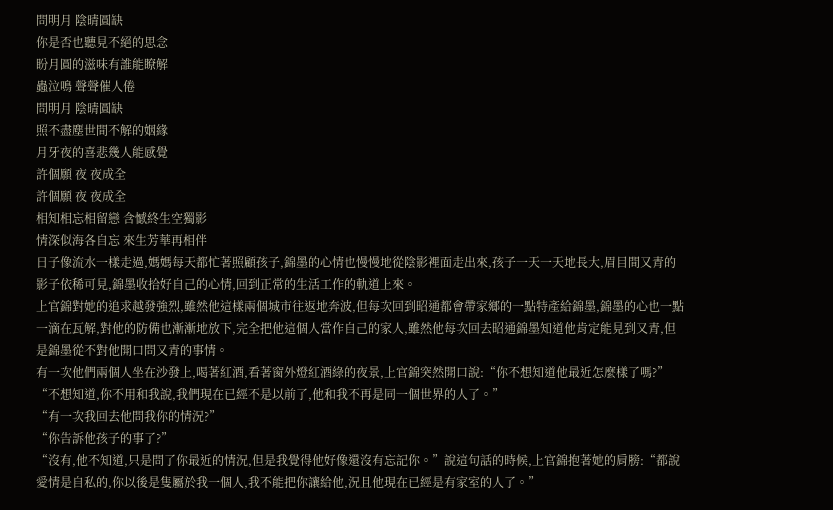問明月 陰晴圓缺
你是否也聽見不絕的思念
盼月圓的滋味有誰能瞭解
蟲泣鳴 聲聲催人倦
問明月 陰晴圓缺
照不盡塵世間不解的姻緣
月牙夜的喜悲幾人能感覺
許個願 夜 夜成全
許個願 夜 夜成全
相知相忘相留戀 含憾終生空獨影
情深似海各自忘 來生芳華再相伴
日子像流水一樣走過,媽媽每天都忙著照顧孩子,錦墨的心情也慢慢地從陰影裡面走出來,孩子一天一天地長大,眉目間又青的影子依稀可見,錦墨收拾好自己的心情,回到正常的生活工作的軌道上來。
上官錦對她的追求越發強烈,雖然他這樣兩個城市往返地奔波,但每次回到昭通都會帶家鄉的一點特產給錦墨,錦墨的心也一點一滴在瓦解,對他的防備也漸漸地放下,完全把他這個人當作自己的家人,雖然他每次回去昭通錦墨知道他肯定能見到又青,但是錦墨從不對他開口問又青的事情。
有一次他們兩個人坐在沙發上,喝著紅酒,看著窗外燈紅酒綠的夜景,上官錦突然開口說:“你不想知道他最近怎麼樣了嗎?”
“不想知道,你不用和我說,我們現在已經不是以前了,他和我不再是同一個世界的人了。”
“有一次我回去他問我你的情況?”
“你告訴他孩子的事了?”
“沒有,他不知道,只是問了你最近的情況,但是我覺得他好像還沒有忘記你。”說這句話的時候,上官錦抱著她的肩膀:“都說愛情是自私的,你以後是隻屬於我一個人,我不能把你讓給他,況且他現在已經是有家室的人了。”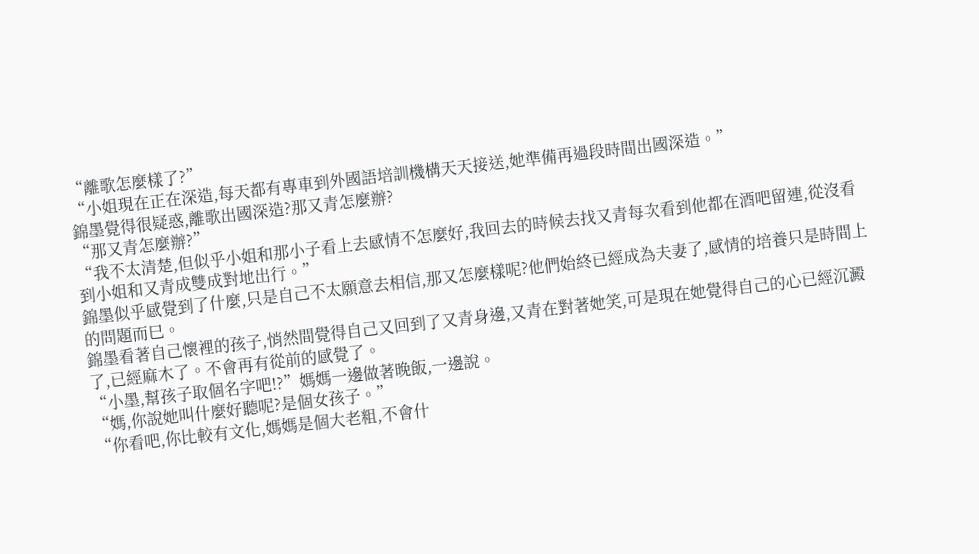“離歌怎麼樣了?”
“小姐現在正在深造,每天都有專車到外國語培訓機構天天接送,她準備再過段時間出國深造。”
錦墨覺得很疑惑,離歌出國深造?那又青怎麼辦?
“那又青怎麼辦?”
“我不太清楚,但似乎小姐和那小子看上去感情不怎麼好,我回去的時候去找又青每次看到他都在酒吧留連,從沒看到小姐和又青成雙成對地出行。”
錦墨似乎感覺到了什麼,只是自己不太願意去相信,那又怎麼樣呢?他們始終已經成為夫妻了,感情的培養只是時間上的問題而巳。
錦墨看著自己懷裡的孩子,悄然間覺得自己又回到了又青身邊,又青在對著她笑,可是現在她覺得自己的心已經沉澱了,已經麻木了。不會再有從前的感覺了。
“小墨,幫孩子取個名字吧!?”媽媽一邊做著晚飯,一邊說。
“媽,你說她叫什麼好聽呢?是個女孩子。”
“你看吧,你比較有文化,媽媽是個大老粗,不會什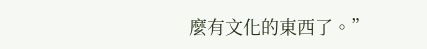麼有文化的東西了。”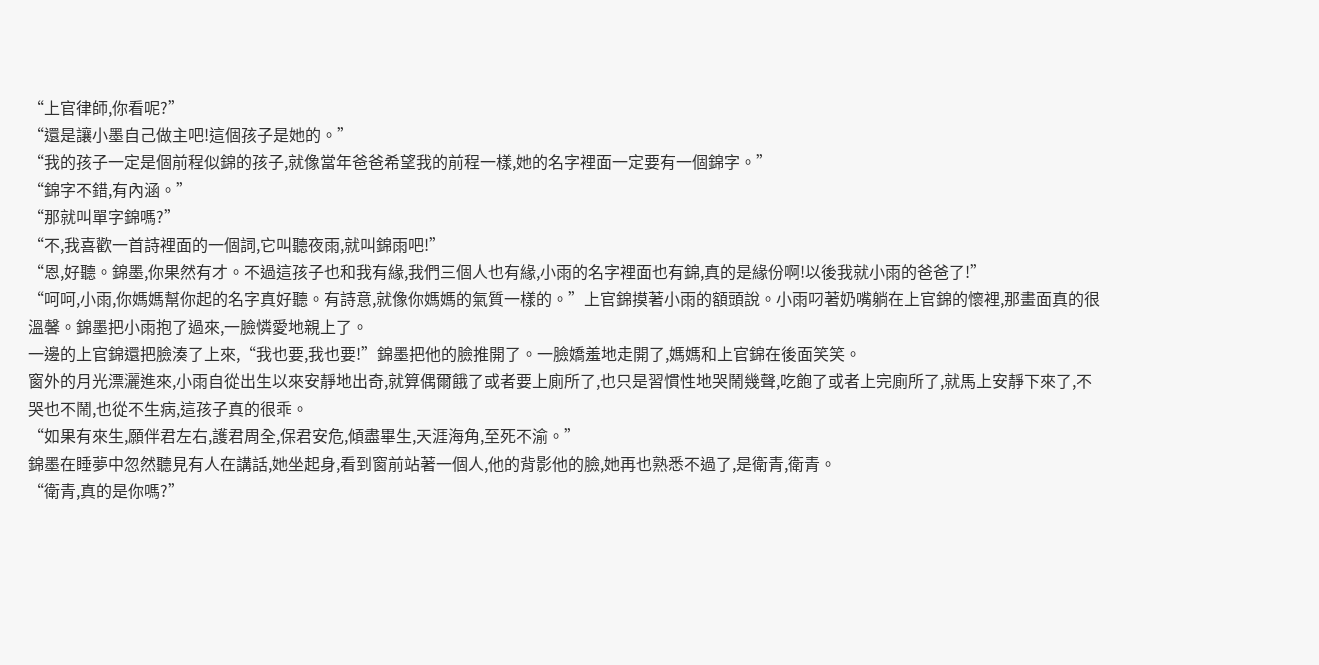“上官律師,你看呢?”
“還是讓小墨自己做主吧!這個孩子是她的。”
“我的孩子一定是個前程似錦的孩子,就像當年爸爸希望我的前程一樣,她的名字裡面一定要有一個錦字。”
“錦字不錯,有內涵。”
“那就叫單字錦嗎?”
“不,我喜歡一首詩裡面的一個詞,它叫聽夜雨,就叫錦雨吧!”
“恩,好聽。錦墨,你果然有才。不過這孩子也和我有緣,我們三個人也有緣,小雨的名字裡面也有錦,真的是緣份啊!以後我就小雨的爸爸了!”
“呵呵,小雨,你媽媽幫你起的名字真好聽。有詩意,就像你媽媽的氣質一樣的。”上官錦摸著小雨的額頭說。小雨叼著奶嘴躺在上官錦的懷裡,那畫面真的很溫馨。錦墨把小雨抱了過來,一臉憐愛地親上了。
一邊的上官錦還把臉湊了上來,“我也要,我也要!”錦墨把他的臉推開了。一臉嬌羞地走開了,媽媽和上官錦在後面笑笑。
窗外的月光漂灑進來,小雨自從出生以來安靜地出奇,就算偶爾餓了或者要上廁所了,也只是習慣性地哭鬧幾聲,吃飽了或者上完廁所了,就馬上安靜下來了,不哭也不鬧,也從不生病,這孩子真的很乖。
“如果有來生,願伴君左右,護君周全,保君安危,傾盡畢生,天涯海角,至死不渝。”
錦墨在睡夢中忽然聽見有人在講話,她坐起身,看到窗前站著一個人,他的背影他的臉,她再也熟悉不過了,是衛青,衛青。
“衛青,真的是你嗎?”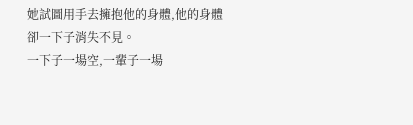她試圖用手去擁抱他的身體,他的身體卻一下子消失不見。
一下子一場空,一輩子一場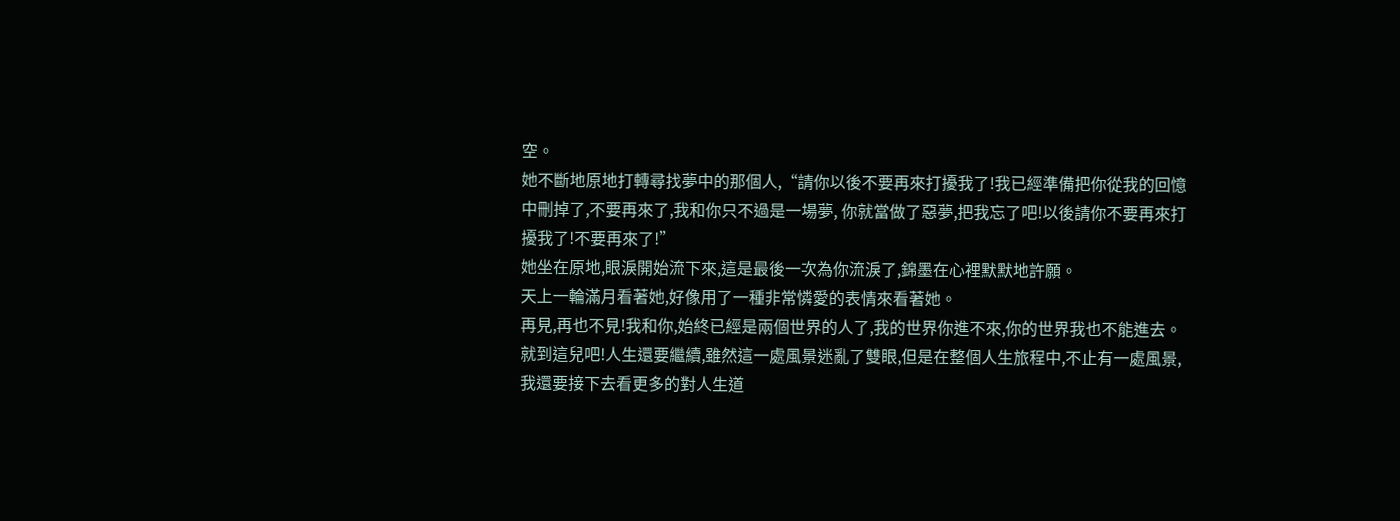空。
她不斷地原地打轉尋找夢中的那個人,“請你以後不要再來打擾我了!我已經準備把你從我的回憶中刪掉了,不要再來了,我和你只不過是一場夢, 你就當做了惡夢,把我忘了吧!以後請你不要再來打擾我了!不要再來了!”
她坐在原地,眼淚開始流下來,這是最後一次為你流淚了,錦墨在心裡默默地許願。
天上一輪滿月看著她,好像用了一種非常憐愛的表情來看著她。
再見,再也不見!我和你,始終已經是兩個世界的人了,我的世界你進不來,你的世界我也不能進去。就到這兒吧!人生還要繼續,雖然這一處風景迷亂了雙眼,但是在整個人生旅程中,不止有一處風景,我還要接下去看更多的對人生道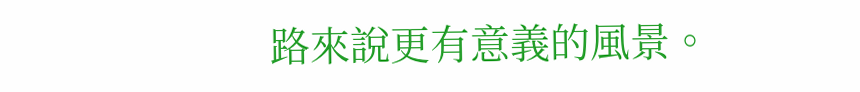路來說更有意義的風景。